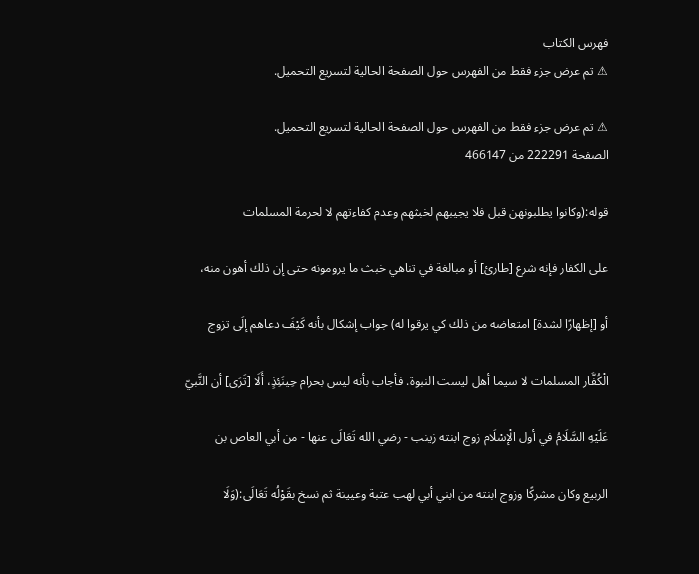فهرس الكتاب
⚠ تم عرض جزء فقط من الفهرس حول الصفحة الحالية لتسريع التحميل.

⚠ تم عرض جزء فقط من الفهرس حول الصفحة الحالية لتسريع التحميل.
الصفحة 222291 من 466147

قوله:(وكانوا يطلبونهن قبل فلا يجيبهم لخبثهم وعدم كفاءتهم لا لحرمة المسلمات

على الكفار فإنه شرع [طارئ] أو مبالغة في تناهي خبث ما يرومونه حتى إن ذلك أهون منه،

أو [إظهارًا لشدة] امتعاضه من ذلك كي يرقوا له) جواب إشكال بأنه كَيْفَ دعاهم إلَى تزوج

الْكُفَّار المسلمات لا سيما أهل ليست النبوة. فأجاب بأنه ليس بحرام حِينَئِذٍ، أَلَا [تَرَى] أن النَّبيّ

عَلَيْهِ السَّلَامُ في أول الْإسْلَام زوج ابنته زينب - رضي الله تَعَالَى عنها - من أبي العاص بن

الربيع وكان مشركًا وزوج ابنته من ابني أبي لهب عتبة وعيينة ثم نسخ بقَوْلُه تَعَالَى:(وَلَا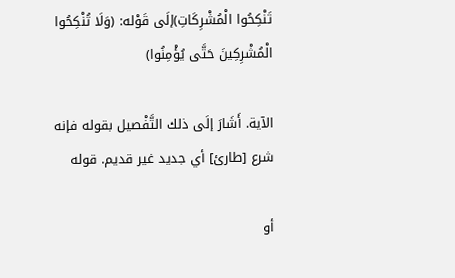تَنْكِحُوا الْمُشْرِكَاتِ)إلَى قَوْله: (وَلَا تُنْكِحُوا الْمُشْرِكِينَ حَتَّى يُؤْمِنُوا)

الآية. أَشَارَ إلَى ذلك التَّفْصيل بقوله فإنه شرع [طارئ] أي جديد غير قديم. قوله

أو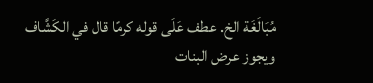مُبَالَغَة الخ. عطف عَلَى قوله كرمًا قال في الكَشَّاف ويجوز عرض البنات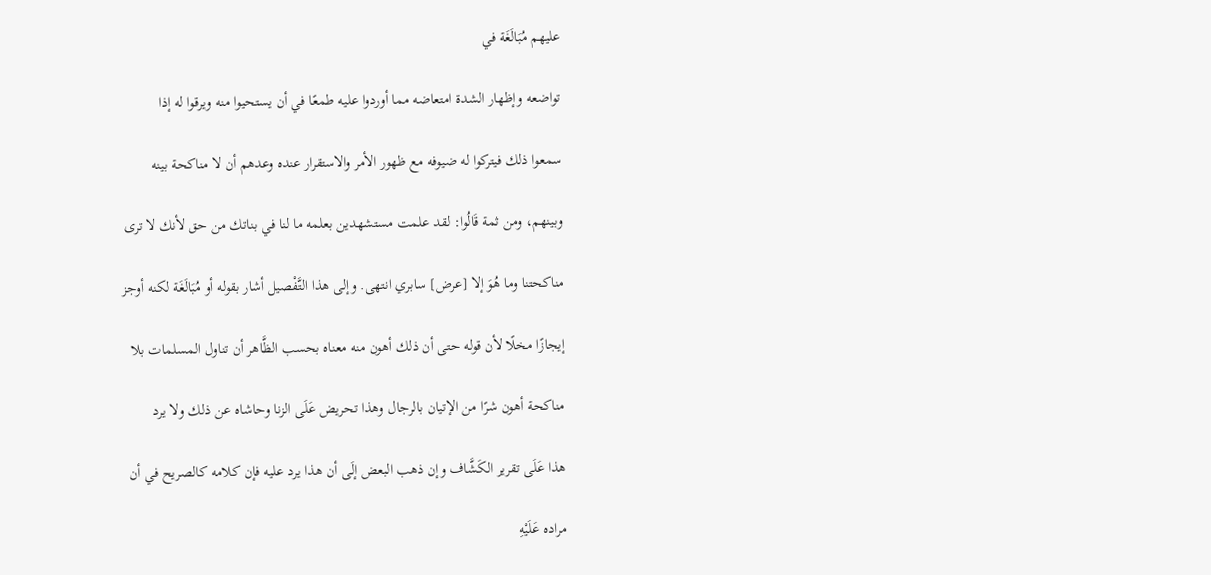عليهم مُبَالَغَة في

تواضعه وإظهار الشدة امتعاضه مما أوردوا عليه طمعًا في أن يستحيوا منه ويرقوا له إذا

سمعوا ذلك فيتركوا له ضيوفه مع ظهور الأمر والاستقرار عنده وعدهم أن لا مناكحة بينه

وبينهم، ومن ثمة قَالُوا: لقد علمت مستشهدين بعلمه ما لنا في بناتك من حق لأنك لا ترى

مناكحتنا وما هُوَ إلا [عرض] سابري انتهى. وإلى هذا التَّفْصيل أشار بقوله أو مُبَالَغَة لكنه أوجز

إيجازًا مخلًا لأن قوله حتى أن ذلك أهون منه معناه بحسب الظَّاهر أن تناول المسلمات بلا

مناكحة أهون شرًا من الإتيان بالرجال وهذا تحريض عَلَى الزنا وحاشاه عن ذلك ولا يرد

هذا عَلَى تقرير الكَشَّاف وإن ذهب البعض إلَى أن هذا يرد عليه فإن كلامه كالصريح في أن

مراده عَلَيْهِ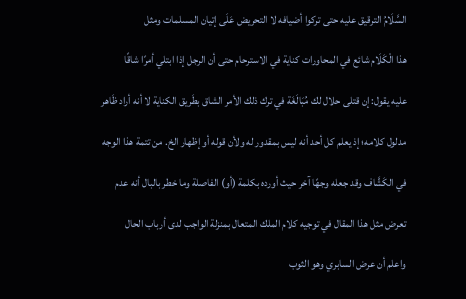السَّلَامُ الترقيق عليه حتى تركوا أضيافه لا التحريض عَلَى إتيان المسلمات ومثل

هذا الْكَلَام شائع في المحاورات كناية في الاسترحام حتى أن الرجل إذا ابتلي أمرًا شاقًا

عليه يقول: إن قتلى حلال لك مُبَالَغَة في ترك ذلك الأمر الشاق بطَريق الكناية لا أنه أراد ظَاهر

مدلول كلامه؛ إذ يعلم كل أحد أنه ليس بمقدور له ولأن قوله أو إظهار الخ. من تتمة هذا الوجه

في الكَشَّاف وقد جعله وجهًا آخر حيث أورده بكلمة (أو) الفاصلة وما خطر بالبال أنه عدم

تعرض مثل هذا المقال في توجيه كلام الملك المتعال بمنزلة الواجب لدى أرباب الحال

واعلم أن عرض السابري وهو الثوب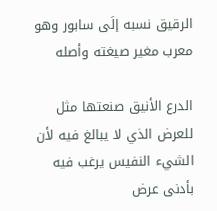الرقيق نسبه إلَى سابور وهو معرب مغير صيغته وأصله

الدرع الأنيق صنعتها مثل للعرض الذي لا يبالغ فيه لأن الشيء النفيس يرغب فيه بأدنى عرض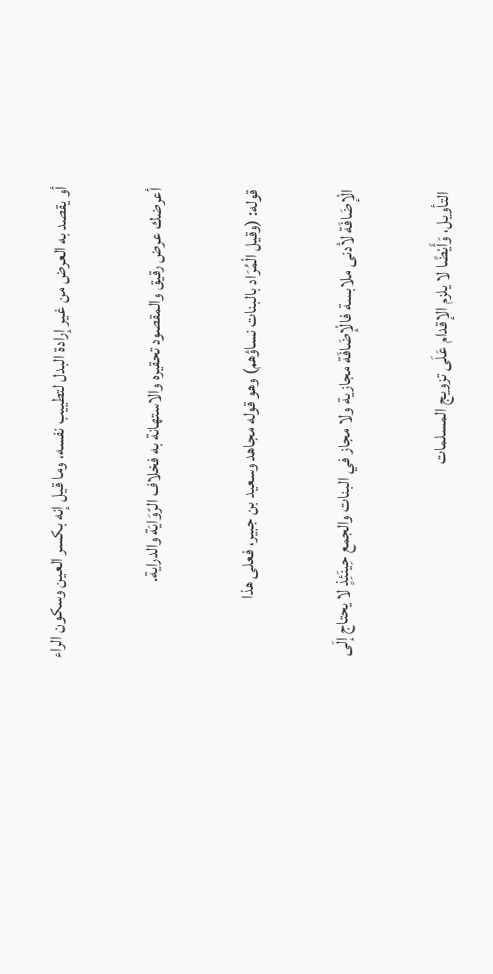أو يقصد به العرض من غير إرادة البدل لتطييب نفسه، وما قيل إنه بكسر العين وسكون الراء

أعرضك عرض رقيق والمقصود تحقيره والاستهانة به فخلاف الرّوَايَة والدراية.

قوله: (وقيل الْمُرَاد بالبنات نساؤهم) وهو قوله مجاهد وسعيد بن جبير، فعلى هذا

الْإضَافَة لأدنى ملابسة فالْإضَافَة مجازية ولا مجاز في البنات والجمع حِينَئِذٍ لا يحتاج إلَى

التأويل، وَأَيْضًا لا يلزم الإقدام عَلَى تزويج المسلمات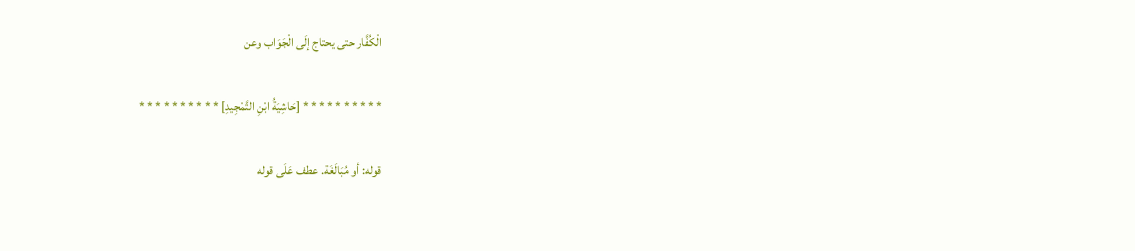الْكُفَّار حتى يحتاج إلَى الْجَوَاب وعن

* * * * * * * * * * [حَاشِيَةُ ابْنِ التَّمْجِيدِ] * * * * * * * * * *

قوله: أو مُبَالَغَة. عطف عَلَى قوله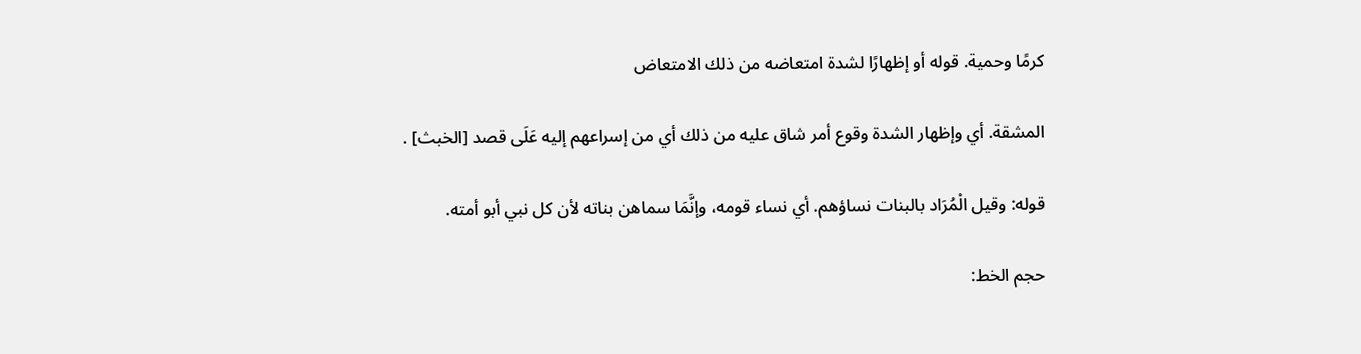كرمًا وحمية. قوله أو إظهارًا لشدة امتعاضه من ذلك الامتعاض

المشقة. أي وإظهار الشدة وقوع أمر شاق عليه من ذلك أي من إسراعهم إليه عَلَى قصد [الخبث] .

قوله: وقيل الْمُرَاد بالبنات نساؤهم. أي نساء قومه، وإنَّمَا سماهن بناته لأن كل نبي أبو أمته.

حجم الخط: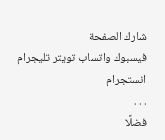شارك الصفحة
فيسبوك واتساب تويتر تليجرام انستجرام
. . .
فضلًا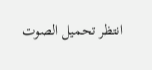انتظر تحميل الصوت